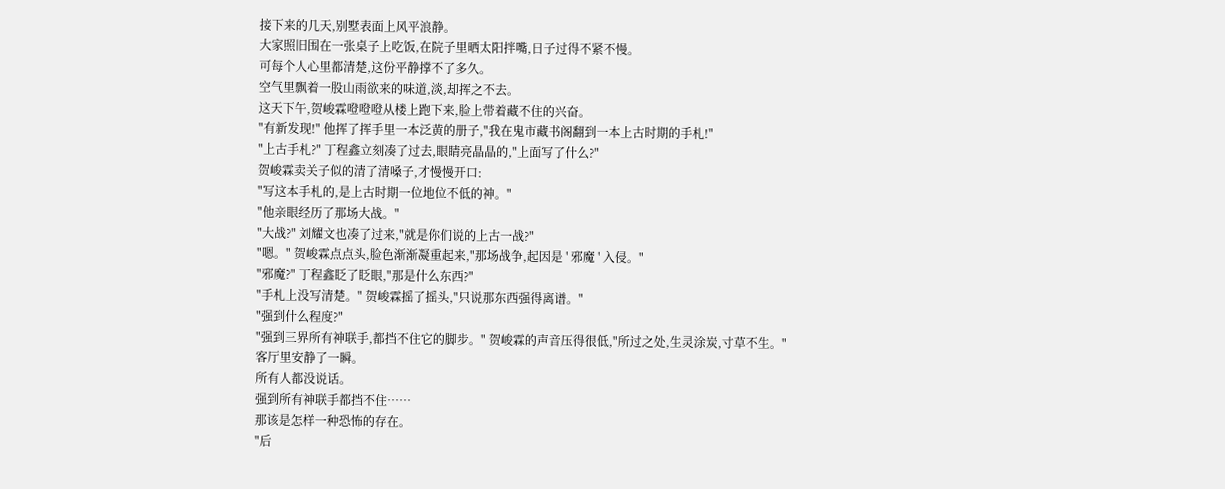接下来的几天,别墅表面上风平浪静。
大家照旧围在一张桌子上吃饭,在院子里晒太阳拌嘴,日子过得不紧不慢。
可每个人心里都清楚,这份平静撑不了多久。
空气里飘着一股山雨欲来的味道,淡,却挥之不去。
这天下午,贺峻霖噔噔噔从楼上跑下来,脸上带着藏不住的兴奋。
"有新发现!" 他挥了挥手里一本泛黄的册子,"我在鬼市藏书阁翻到一本上古时期的手札!"
"上古手札?" 丁程鑫立刻凑了过去,眼睛亮晶晶的,"上面写了什么?"
贺峻霖卖关子似的清了清嗓子,才慢慢开口:
"写这本手札的,是上古时期一位地位不低的神。"
"他亲眼经历了那场大战。"
"大战?" 刘耀文也凑了过来,"就是你们说的上古一战?"
"嗯。" 贺峻霖点点头,脸色渐渐凝重起来,"那场战争,起因是 ' 邪魔 ' 入侵。"
"邪魔?" 丁程鑫眨了眨眼,"那是什么东西?"
"手札上没写清楚。" 贺峻霖摇了摇头,"只说那东西强得离谱。"
"强到什么程度?"
"强到三界所有神联手,都挡不住它的脚步。" 贺峻霖的声音压得很低,"所过之处,生灵涂炭,寸草不生。"
客厅里安静了一瞬。
所有人都没说话。
强到所有神联手都挡不住……
那该是怎样一种恐怖的存在。
"后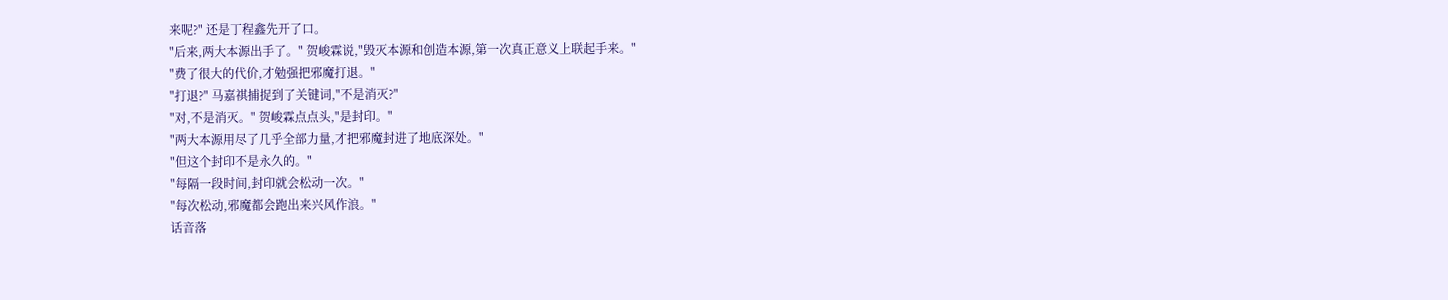来呢?" 还是丁程鑫先开了口。
"后来,两大本源出手了。" 贺峻霖说,"毁灭本源和创造本源,第一次真正意义上联起手来。"
"费了很大的代价,才勉强把邪魔打退。"
"打退?" 马嘉祺捕捉到了关键词,"不是消灭?"
"对,不是消灭。" 贺峻霖点点头,"是封印。"
"两大本源用尽了几乎全部力量,才把邪魔封进了地底深处。"
"但这个封印不是永久的。"
"每隔一段时间,封印就会松动一次。"
"每次松动,邪魔都会跑出来兴风作浪。"
话音落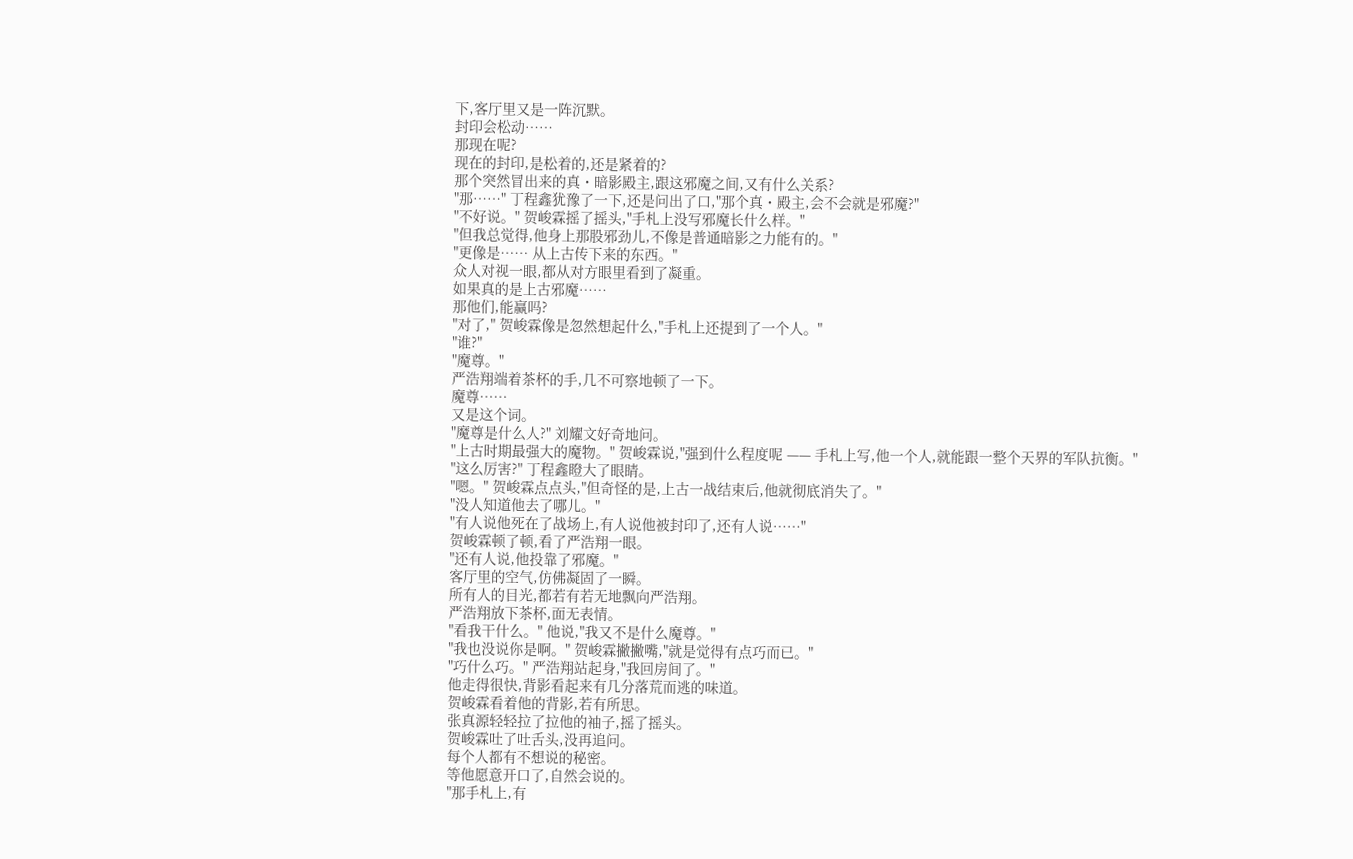下,客厅里又是一阵沉默。
封印会松动……
那现在呢?
现在的封印,是松着的,还是紧着的?
那个突然冒出来的真・暗影殿主,跟这邪魔之间,又有什么关系?
"那……" 丁程鑫犹豫了一下,还是问出了口,"那个真・殿主,会不会就是邪魔?"
"不好说。" 贺峻霖摇了摇头,"手札上没写邪魔长什么样。"
"但我总觉得,他身上那股邪劲儿,不像是普通暗影之力能有的。"
"更像是…… 从上古传下来的东西。"
众人对视一眼,都从对方眼里看到了凝重。
如果真的是上古邪魔……
那他们,能赢吗?
"对了," 贺峻霖像是忽然想起什么,"手札上还提到了一个人。"
"谁?"
"魔尊。"
严浩翔端着茶杯的手,几不可察地顿了一下。
魔尊……
又是这个词。
"魔尊是什么人?" 刘耀文好奇地问。
"上古时期最强大的魔物。" 贺峻霖说,"强到什么程度呢 —— 手札上写,他一个人,就能跟一整个天界的军队抗衡。"
"这么厉害?" 丁程鑫瞪大了眼睛。
"嗯。" 贺峻霖点点头,"但奇怪的是,上古一战结束后,他就彻底消失了。"
"没人知道他去了哪儿。"
"有人说他死在了战场上,有人说他被封印了,还有人说……"
贺峻霖顿了顿,看了严浩翔一眼。
"还有人说,他投靠了邪魔。"
客厅里的空气,仿佛凝固了一瞬。
所有人的目光,都若有若无地飘向严浩翔。
严浩翔放下茶杯,面无表情。
"看我干什么。" 他说,"我又不是什么魔尊。"
"我也没说你是啊。" 贺峻霖撇撇嘴,"就是觉得有点巧而已。"
"巧什么巧。" 严浩翔站起身,"我回房间了。"
他走得很快,背影看起来有几分落荒而逃的味道。
贺峻霖看着他的背影,若有所思。
张真源轻轻拉了拉他的袖子,摇了摇头。
贺峻霖吐了吐舌头,没再追问。
每个人都有不想说的秘密。
等他愿意开口了,自然会说的。
"那手札上,有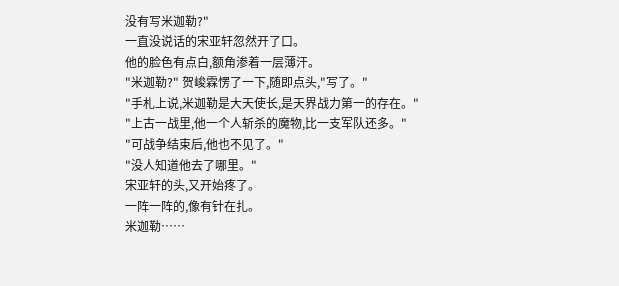没有写米迦勒?"
一直没说话的宋亚轩忽然开了口。
他的脸色有点白,额角渗着一层薄汗。
"米迦勒?" 贺峻霖愣了一下,随即点头,"写了。"
"手札上说,米迦勒是大天使长,是天界战力第一的存在。"
"上古一战里,他一个人斩杀的魔物,比一支军队还多。"
"可战争结束后,他也不见了。"
"没人知道他去了哪里。"
宋亚轩的头,又开始疼了。
一阵一阵的,像有针在扎。
米迦勒……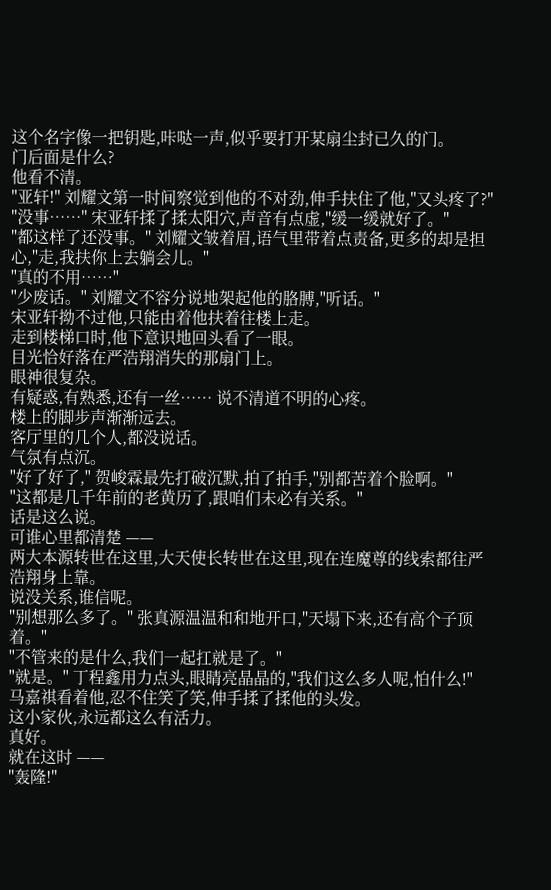这个名字像一把钥匙,咔哒一声,似乎要打开某扇尘封已久的门。
门后面是什么?
他看不清。
"亚轩!" 刘耀文第一时间察觉到他的不对劲,伸手扶住了他,"又头疼了?"
"没事……" 宋亚轩揉了揉太阳穴,声音有点虚,"缓一缓就好了。"
"都这样了还没事。" 刘耀文皱着眉,语气里带着点责备,更多的却是担心,"走,我扶你上去躺会儿。"
"真的不用……"
"少废话。" 刘耀文不容分说地架起他的胳膊,"听话。"
宋亚轩拗不过他,只能由着他扶着往楼上走。
走到楼梯口时,他下意识地回头看了一眼。
目光恰好落在严浩翔消失的那扇门上。
眼神很复杂。
有疑惑,有熟悉,还有一丝…… 说不清道不明的心疼。
楼上的脚步声渐渐远去。
客厅里的几个人,都没说话。
气氛有点沉。
"好了好了," 贺峻霖最先打破沉默,拍了拍手,"别都苦着个脸啊。"
"这都是几千年前的老黄历了,跟咱们未必有关系。"
话是这么说。
可谁心里都清楚 ——
两大本源转世在这里,大天使长转世在这里,现在连魔尊的线索都往严浩翔身上靠。
说没关系,谁信呢。
"别想那么多了。" 张真源温温和和地开口,"天塌下来,还有高个子顶着。"
"不管来的是什么,我们一起扛就是了。"
"就是。" 丁程鑫用力点头,眼睛亮晶晶的,"我们这么多人呢,怕什么!"
马嘉祺看着他,忍不住笑了笑,伸手揉了揉他的头发。
这小家伙,永远都这么有活力。
真好。
就在这时 ——
"轰隆!"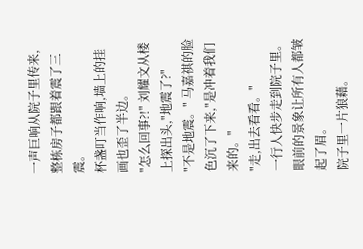一声巨响从院子里传来,整栋房子都跟着震了三震。
杯盏叮当作响,墙上的挂画也歪了半边。
"怎么回事?!" 刘耀文从楼上探出头,"地震了?"
"不是地震。" 马嘉祺的脸色沉了下来,"是冲着我们来的。"
"走,出去看看。"
一行人快步走到院子里。
眼前的景象让所有人都皱起了眉。
院子里一片狼藉。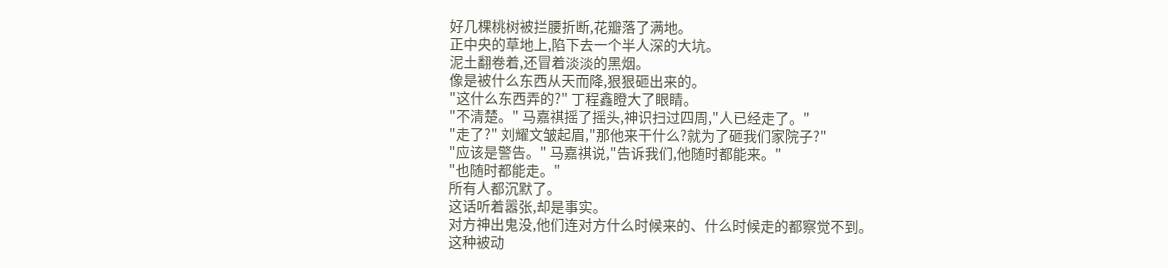好几棵桃树被拦腰折断,花瓣落了满地。
正中央的草地上,陷下去一个半人深的大坑。
泥土翻卷着,还冒着淡淡的黑烟。
像是被什么东西从天而降,狠狠砸出来的。
"这什么东西弄的?" 丁程鑫瞪大了眼睛。
"不清楚。" 马嘉祺摇了摇头,神识扫过四周,"人已经走了。"
"走了?" 刘耀文皱起眉,"那他来干什么?就为了砸我们家院子?"
"应该是警告。" 马嘉祺说,"告诉我们,他随时都能来。"
"也随时都能走。"
所有人都沉默了。
这话听着嚣张,却是事实。
对方神出鬼没,他们连对方什么时候来的、什么时候走的都察觉不到。
这种被动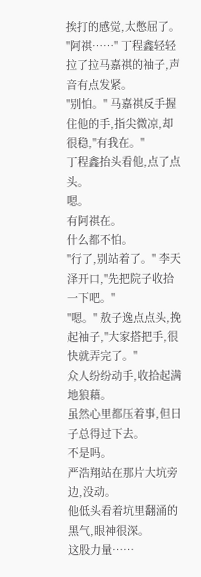挨打的感觉,太憋屈了。
"阿祺……" 丁程鑫轻轻拉了拉马嘉祺的袖子,声音有点发紧。
"别怕。" 马嘉祺反手握住他的手,指尖微凉,却很稳,"有我在。"
丁程鑫抬头看他,点了点头。
嗯。
有阿祺在。
什么都不怕。
"行了,别站着了。" 李天泽开口,"先把院子收拾一下吧。"
"嗯。" 敖子逸点点头,挽起袖子,"大家搭把手,很快就弄完了。"
众人纷纷动手,收拾起满地狼藉。
虽然心里都压着事,但日子总得过下去。
不是吗。
严浩翔站在那片大坑旁边,没动。
他低头看着坑里翻涌的黑气,眼神很深。
这股力量……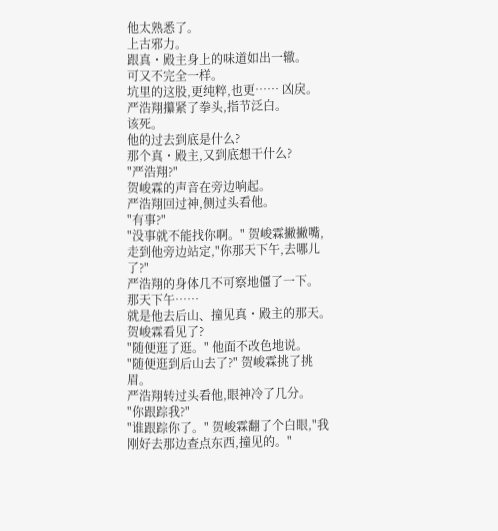他太熟悉了。
上古邪力。
跟真・殿主身上的味道如出一辙。
可又不完全一样。
坑里的这股,更纯粹,也更…… 凶戾。
严浩翔攥紧了拳头,指节泛白。
该死。
他的过去到底是什么?
那个真・殿主,又到底想干什么?
"严浩翔?"
贺峻霖的声音在旁边响起。
严浩翔回过神,侧过头看他。
"有事?"
"没事就不能找你啊。" 贺峻霖撇撇嘴,走到他旁边站定,"你那天下午,去哪儿了?"
严浩翔的身体几不可察地僵了一下。
那天下午……
就是他去后山、撞见真・殿主的那天。
贺峻霖看见了?
"随便逛了逛。" 他面不改色地说。
"随便逛到后山去了?" 贺峻霖挑了挑眉。
严浩翔转过头看他,眼神冷了几分。
"你跟踪我?"
"谁跟踪你了。" 贺峻霖翻了个白眼,"我刚好去那边查点东西,撞见的。"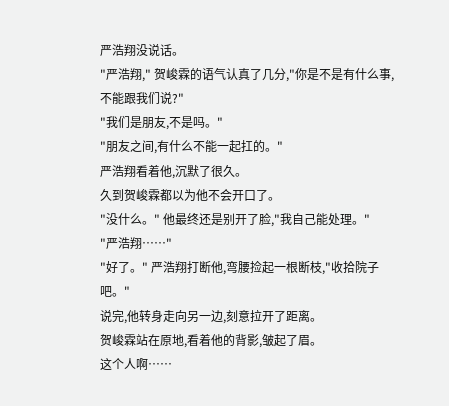严浩翔没说话。
"严浩翔," 贺峻霖的语气认真了几分,"你是不是有什么事,不能跟我们说?"
"我们是朋友,不是吗。"
"朋友之间,有什么不能一起扛的。"
严浩翔看着他,沉默了很久。
久到贺峻霖都以为他不会开口了。
"没什么。" 他最终还是别开了脸,"我自己能处理。"
"严浩翔……"
"好了。" 严浩翔打断他,弯腰捡起一根断枝,"收拾院子吧。"
说完,他转身走向另一边,刻意拉开了距离。
贺峻霖站在原地,看着他的背影,皱起了眉。
这个人啊……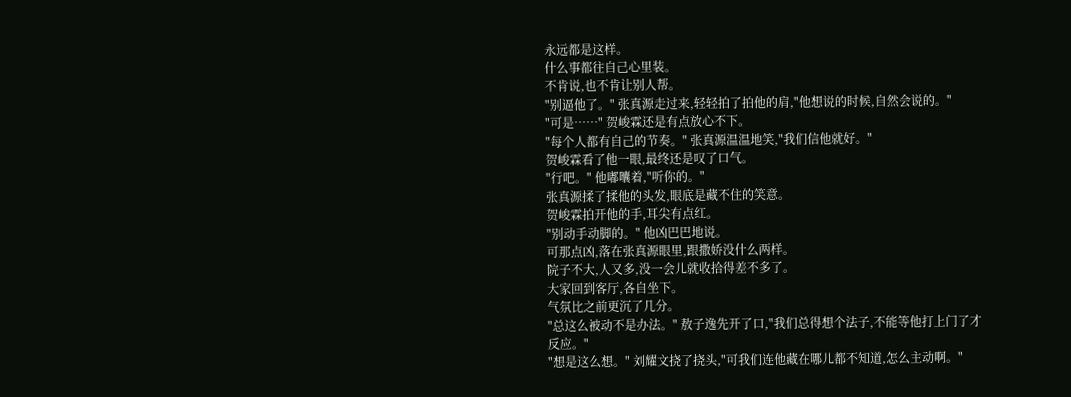永远都是这样。
什么事都往自己心里装。
不肯说,也不肯让别人帮。
"别逼他了。" 张真源走过来,轻轻拍了拍他的肩,"他想说的时候,自然会说的。"
"可是……" 贺峻霖还是有点放心不下。
"每个人都有自己的节奏。" 张真源温温地笑,"我们信他就好。"
贺峻霖看了他一眼,最终还是叹了口气。
"行吧。" 他嘟囔着,"听你的。"
张真源揉了揉他的头发,眼底是藏不住的笑意。
贺峻霖拍开他的手,耳尖有点红。
"别动手动脚的。" 他凶巴巴地说。
可那点凶,落在张真源眼里,跟撒娇没什么两样。
院子不大,人又多,没一会儿就收拾得差不多了。
大家回到客厅,各自坐下。
气氛比之前更沉了几分。
"总这么被动不是办法。" 敖子逸先开了口,"我们总得想个法子,不能等他打上门了才反应。"
"想是这么想。" 刘耀文挠了挠头,"可我们连他藏在哪儿都不知道,怎么主动啊。"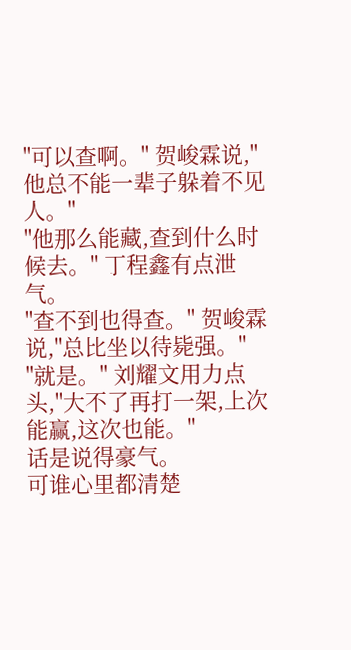"可以查啊。" 贺峻霖说,"他总不能一辈子躲着不见人。"
"他那么能藏,查到什么时候去。" 丁程鑫有点泄气。
"查不到也得查。" 贺峻霖说,"总比坐以待毙强。"
"就是。" 刘耀文用力点头,"大不了再打一架,上次能赢,这次也能。"
话是说得豪气。
可谁心里都清楚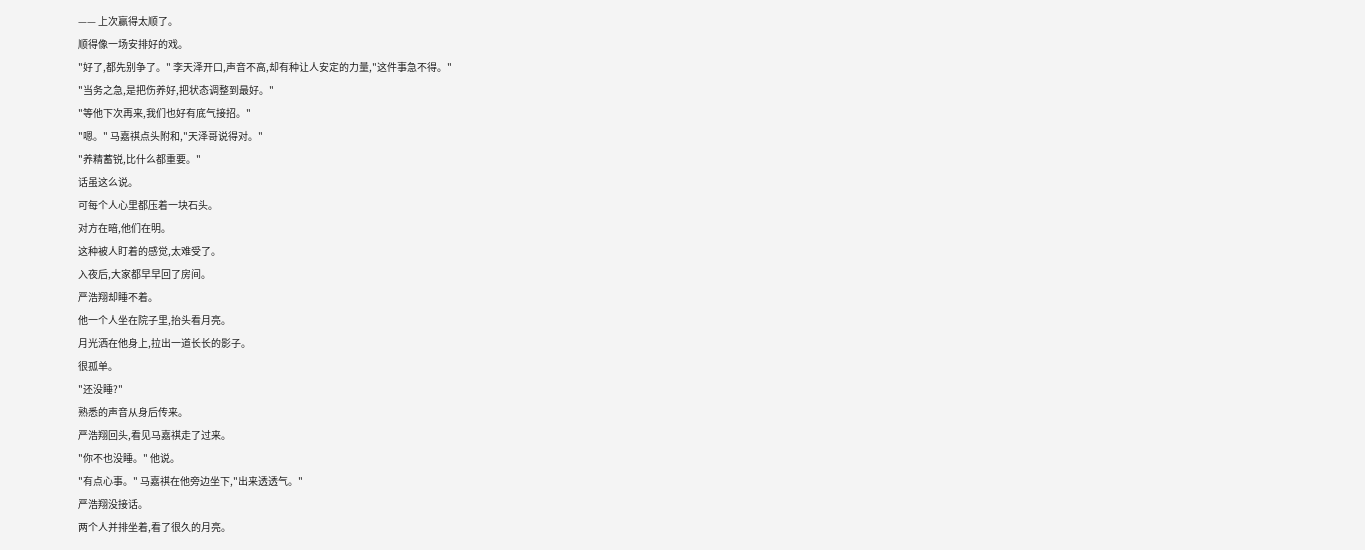—— 上次赢得太顺了。
顺得像一场安排好的戏。
"好了,都先别争了。" 李天泽开口,声音不高,却有种让人安定的力量,"这件事急不得。"
"当务之急,是把伤养好,把状态调整到最好。"
"等他下次再来,我们也好有底气接招。"
"嗯。" 马嘉祺点头附和,"天泽哥说得对。"
"养精蓄锐,比什么都重要。"
话虽这么说。
可每个人心里都压着一块石头。
对方在暗,他们在明。
这种被人盯着的感觉,太难受了。
入夜后,大家都早早回了房间。
严浩翔却睡不着。
他一个人坐在院子里,抬头看月亮。
月光洒在他身上,拉出一道长长的影子。
很孤单。
"还没睡?"
熟悉的声音从身后传来。
严浩翔回头,看见马嘉祺走了过来。
"你不也没睡。" 他说。
"有点心事。" 马嘉祺在他旁边坐下,"出来透透气。"
严浩翔没接话。
两个人并排坐着,看了很久的月亮。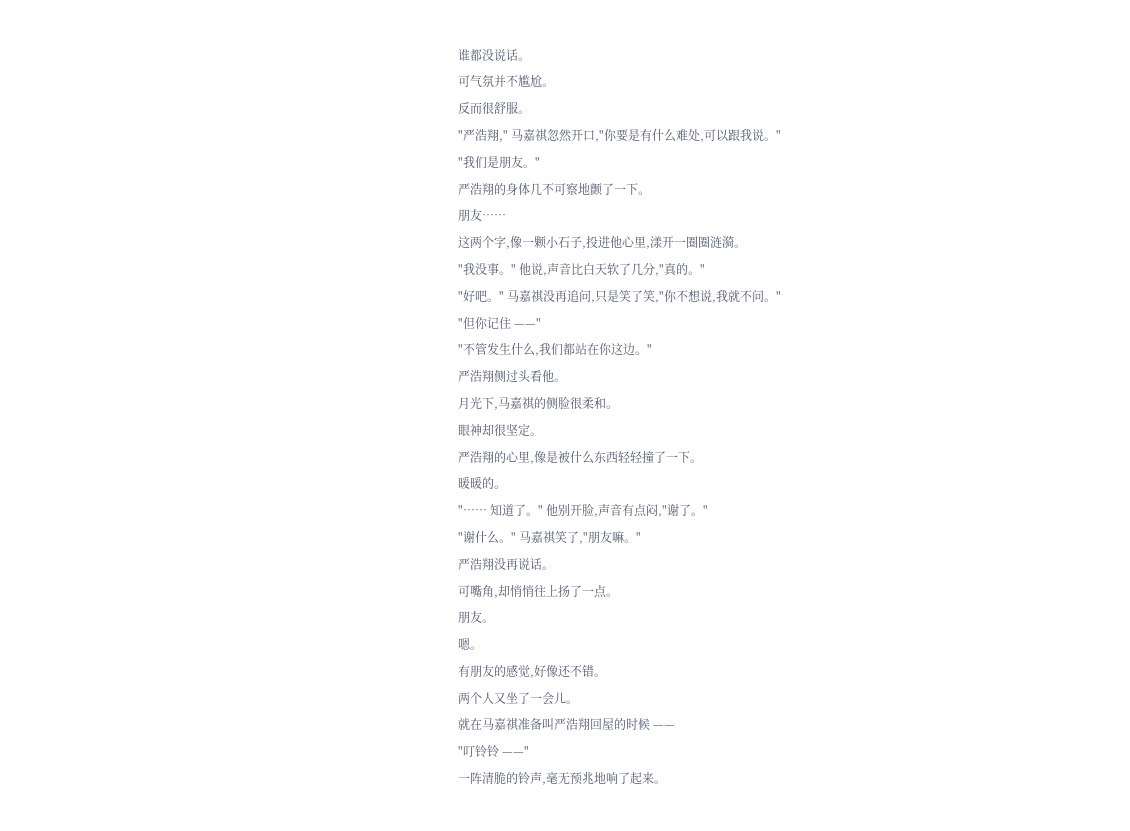谁都没说话。
可气氛并不尴尬。
反而很舒服。
"严浩翔," 马嘉祺忽然开口,"你要是有什么难处,可以跟我说。"
"我们是朋友。"
严浩翔的身体几不可察地颤了一下。
朋友……
这两个字,像一颗小石子,投进他心里,漾开一圈圈涟漪。
"我没事。" 他说,声音比白天软了几分,"真的。"
"好吧。" 马嘉祺没再追问,只是笑了笑,"你不想说,我就不问。"
"但你记住 ——"
"不管发生什么,我们都站在你这边。"
严浩翔侧过头看他。
月光下,马嘉祺的侧脸很柔和。
眼神却很坚定。
严浩翔的心里,像是被什么东西轻轻撞了一下。
暖暖的。
"…… 知道了。" 他别开脸,声音有点闷,"谢了。"
"谢什么。" 马嘉祺笑了,"朋友嘛。"
严浩翔没再说话。
可嘴角,却悄悄往上扬了一点。
朋友。
嗯。
有朋友的感觉,好像还不错。
两个人又坐了一会儿。
就在马嘉祺准备叫严浩翔回屋的时候 ——
"叮铃铃 ——"
一阵清脆的铃声,毫无预兆地响了起来。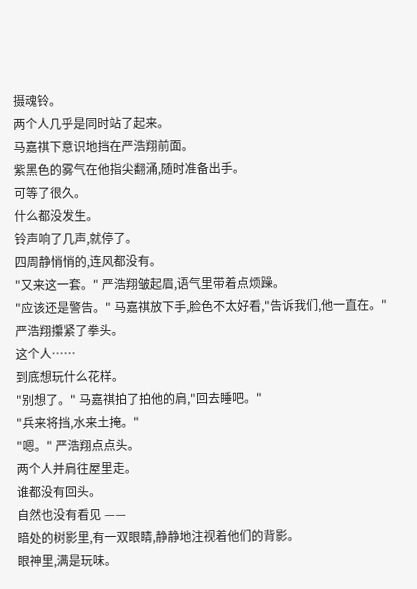摄魂铃。
两个人几乎是同时站了起来。
马嘉祺下意识地挡在严浩翔前面。
紫黑色的雾气在他指尖翻涌,随时准备出手。
可等了很久。
什么都没发生。
铃声响了几声,就停了。
四周静悄悄的,连风都没有。
"又来这一套。" 严浩翔皱起眉,语气里带着点烦躁。
"应该还是警告。" 马嘉祺放下手,脸色不太好看,"告诉我们,他一直在。"
严浩翔攥紧了拳头。
这个人……
到底想玩什么花样。
"别想了。" 马嘉祺拍了拍他的肩,"回去睡吧。"
"兵来将挡,水来土掩。"
"嗯。" 严浩翔点点头。
两个人并肩往屋里走。
谁都没有回头。
自然也没有看见 ——
暗处的树影里,有一双眼睛,静静地注视着他们的背影。
眼神里,满是玩味。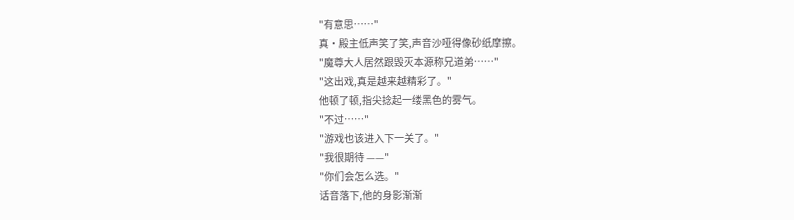"有意思……"
真・殿主低声笑了笑,声音沙哑得像砂纸摩擦。
"魔尊大人居然跟毁灭本源称兄道弟……"
"这出戏,真是越来越精彩了。"
他顿了顿,指尖捻起一缕黑色的雾气。
"不过……"
"游戏也该进入下一关了。"
"我很期待 ——"
"你们会怎么选。"
话音落下,他的身影渐渐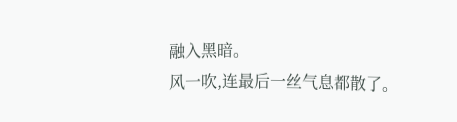融入黑暗。
风一吹,连最后一丝气息都散了。